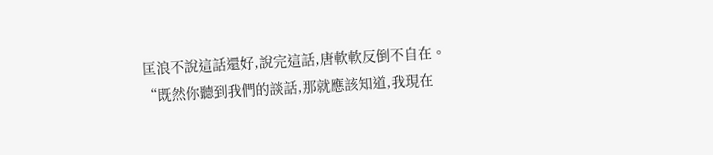匡浪不說這話還好,說完這話,唐軟軟反倒不自在。
“既然你聽到我們的談話,那就應該知道,我現在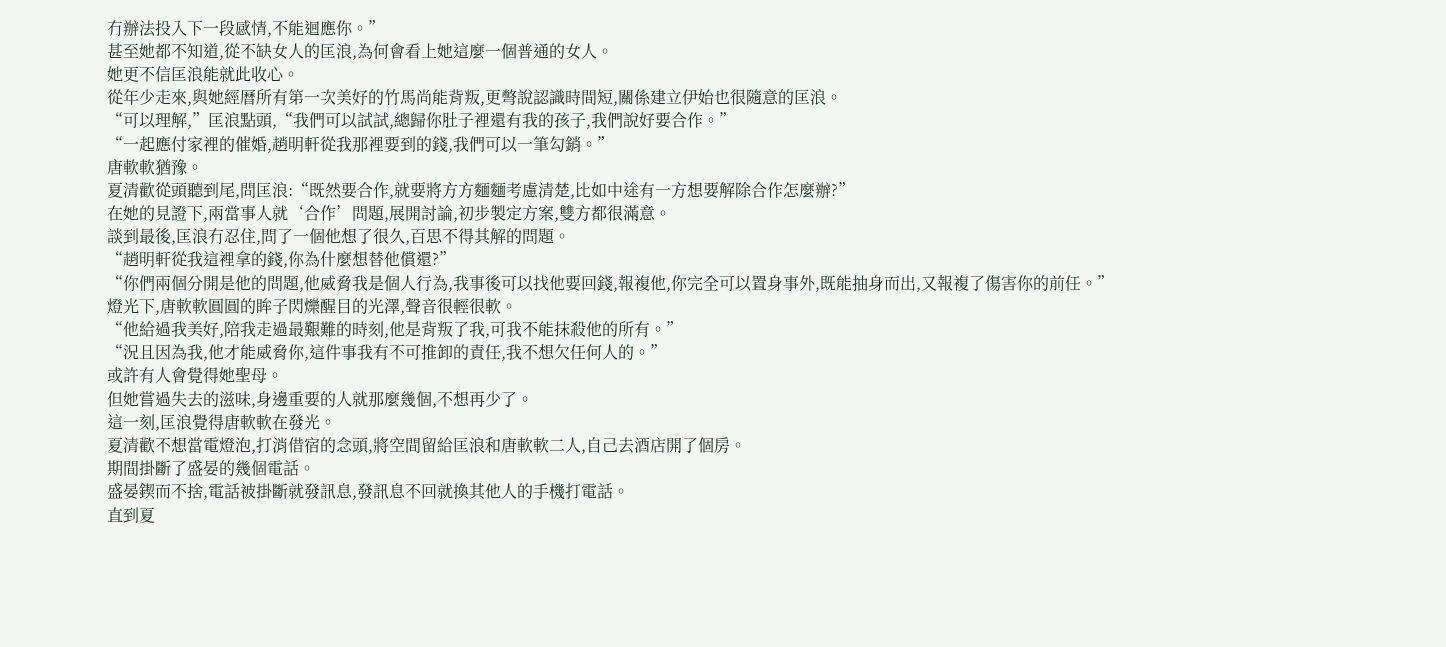冇辦法投入下一段感情,不能迴應你。”
甚至她都不知道,從不缺女人的匡浪,為何會看上她這麼一個普通的女人。
她更不信匡浪能就此收心。
從年少走來,與她經曆所有第一次美好的竹馬尚能背叛,更彆說認識時間短,關係建立伊始也很隨意的匡浪。
“可以理解,”匡浪點頭,“我們可以試試,總歸你肚子裡還有我的孩子,我們說好要合作。”
“一起應付家裡的催婚,趙明軒從我那裡要到的錢,我們可以一筆勾銷。”
唐軟軟猶豫。
夏清歡從頭聽到尾,問匡浪:“既然要合作,就要將方方麵麵考慮清楚,比如中途有一方想要解除合作怎麼辦?”
在她的見證下,兩當事人就‘合作’問題,展開討論,初步製定方案,雙方都很滿意。
談到最後,匡浪冇忍住,問了一個他想了很久,百思不得其解的問題。
“趙明軒從我這裡拿的錢,你為什麼想替他償還?”
“你們兩個分開是他的問題,他威脅我是個人行為,我事後可以找他要回錢,報複他,你完全可以置身事外,既能抽身而出,又報複了傷害你的前任。”
燈光下,唐軟軟圓圓的眸子閃爍醒目的光澤,聲音很輕很軟。
“他給過我美好,陪我走過最艱難的時刻,他是背叛了我,可我不能抹殺他的所有。”
“況且因為我,他才能威脅你,這件事我有不可推卸的責任,我不想欠任何人的。”
或許有人會覺得她聖母。
但她嘗過失去的滋味,身邊重要的人就那麼幾個,不想再少了。
這一刻,匡浪覺得唐軟軟在發光。
夏清歡不想當電燈泡,打消借宿的念頭,將空間留給匡浪和唐軟軟二人,自己去酒店開了個房。
期間掛斷了盛晏的幾個電話。
盛晏鍥而不捨,電話被掛斷就發訊息,發訊息不回就換其他人的手機打電話。
直到夏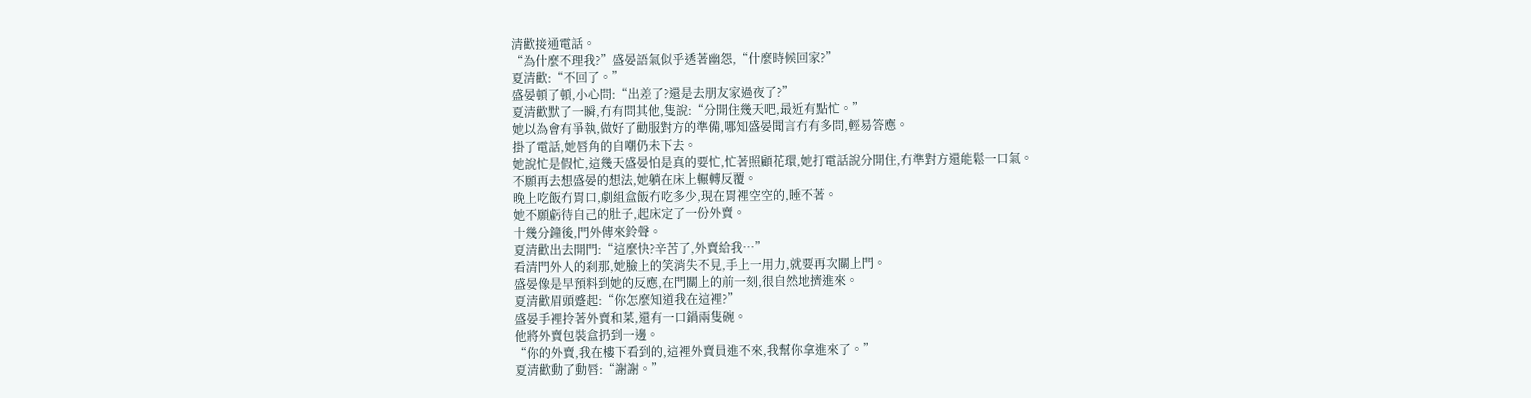清歡接通電話。
“為什麼不理我?”盛晏語氣似乎透著幽怨,“什麼時候回家?”
夏清歡:“不回了。”
盛晏頓了頓,小心問:“出差了?還是去朋友家過夜了?”
夏清歡默了一瞬,冇有問其他,隻說:“分開住幾天吧,最近有點忙。”
她以為會有爭執,做好了勸服對方的準備,哪知盛晏聞言冇有多問,輕易答應。
掛了電話,她唇角的自嘲仍未下去。
她說忙是假忙,這幾天盛晏怕是真的要忙,忙著照顧花環,她打電話說分開住,冇準對方還能鬆一口氣。
不願再去想盛晏的想法,她躺在床上輾轉反覆。
晚上吃飯冇胃口,劇組盒飯冇吃多少,現在胃裡空空的,睡不著。
她不願虧待自己的肚子,起床定了一份外賣。
十幾分鐘後,門外傳來鈴聲。
夏清歡出去開門:“這麼快?辛苦了,外賣給我…”
看清門外人的刹那,她臉上的笑消失不見,手上一用力,就要再次關上門。
盛晏像是早預料到她的反應,在門關上的前一刻,很自然地擠進來。
夏清歡眉頭蹙起:“你怎麼知道我在這裡?”
盛晏手裡拎著外賣和菜,還有一口鍋兩隻碗。
他將外賣包裝盒扔到一邊。
“你的外賣,我在樓下看到的,這裡外賣員進不來,我幫你拿進來了。”
夏清歡動了動唇:“謝謝。”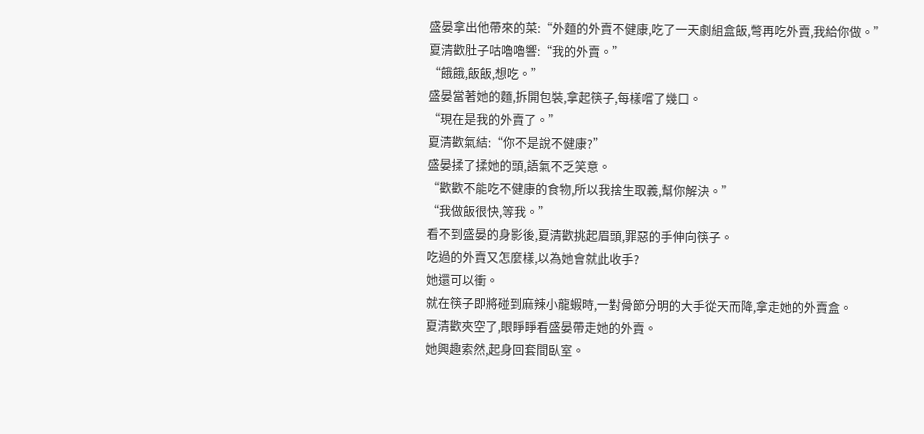盛晏拿出他帶來的菜:“外麵的外賣不健康,吃了一天劇組盒飯,彆再吃外賣,我給你做。”
夏清歡肚子咕嚕嚕響:“我的外賣。”
“餓餓,飯飯,想吃。”
盛晏當著她的麵,拆開包裝,拿起筷子,每樣嚐了幾口。
“現在是我的外賣了。”
夏清歡氣結:“你不是說不健康?”
盛晏揉了揉她的頭,語氣不乏笑意。
“歡歡不能吃不健康的食物,所以我捨生取義,幫你解決。”
“我做飯很快,等我。”
看不到盛晏的身影後,夏清歡挑起眉頭,罪惡的手伸向筷子。
吃過的外賣又怎麼樣,以為她會就此收手?
她還可以衝。
就在筷子即將碰到麻辣小龍蝦時,一對骨節分明的大手從天而降,拿走她的外賣盒。
夏清歡夾空了,眼睜睜看盛晏帶走她的外賣。
她興趣索然,起身回套間臥室。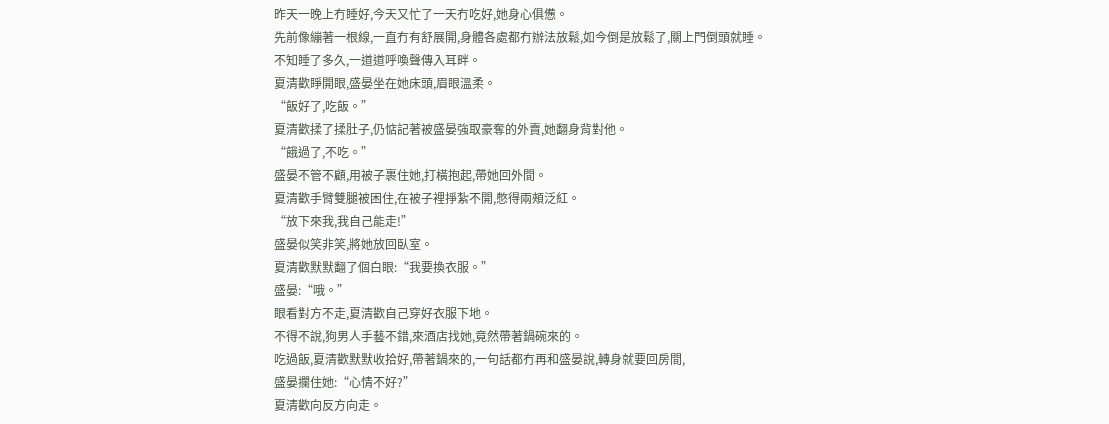昨天一晚上冇睡好,今天又忙了一天冇吃好,她身心俱憊。
先前像繃著一根線,一直冇有舒展開,身體各處都冇辦法放鬆,如今倒是放鬆了,關上門倒頭就睡。
不知睡了多久,一道道呼喚聲傳入耳畔。
夏清歡睜開眼,盛晏坐在她床頭,眉眼溫柔。
“飯好了,吃飯。”
夏清歡揉了揉肚子,仍惦記著被盛晏強取豪奪的外賣,她翻身背對他。
“餓過了,不吃。”
盛晏不管不顧,用被子裹住她,打橫抱起,帶她回外間。
夏清歡手臂雙腿被困住,在被子裡掙紮不開,憋得兩頰泛紅。
“放下來我,我自己能走!”
盛晏似笑非笑,將她放回臥室。
夏清歡默默翻了個白眼:“我要換衣服。”
盛晏:“哦。”
眼看對方不走,夏清歡自己穿好衣服下地。
不得不說,狗男人手藝不錯,來酒店找她,竟然帶著鍋碗來的。
吃過飯,夏清歡默默收拾好,帶著鍋來的,一句話都冇再和盛晏說,轉身就要回房間,
盛晏攔住她:“心情不好?”
夏清歡向反方向走。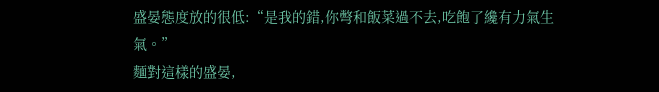盛晏態度放的很低:“是我的錯,你彆和飯菜過不去,吃飽了纔有力氣生氣。”
麵對這樣的盛晏,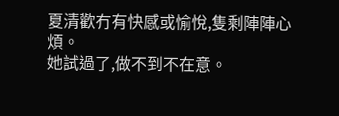夏清歡冇有快感或愉悅,隻剩陣陣心煩。
她試過了,做不到不在意。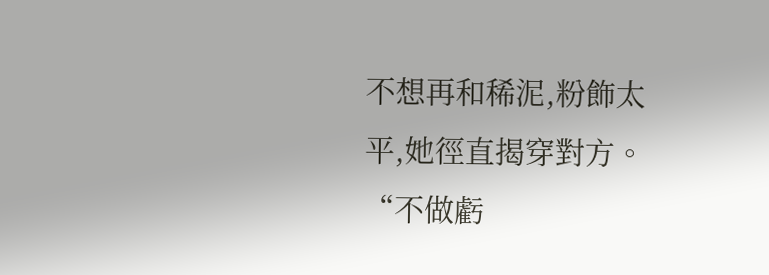不想再和稀泥,粉飾太平,她徑直揭穿對方。
“不做虧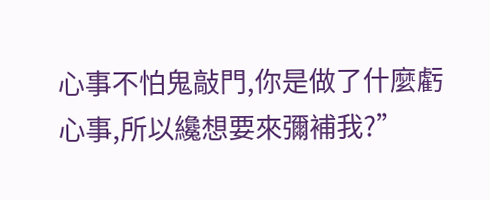心事不怕鬼敲門,你是做了什麼虧心事,所以纔想要來彌補我?”